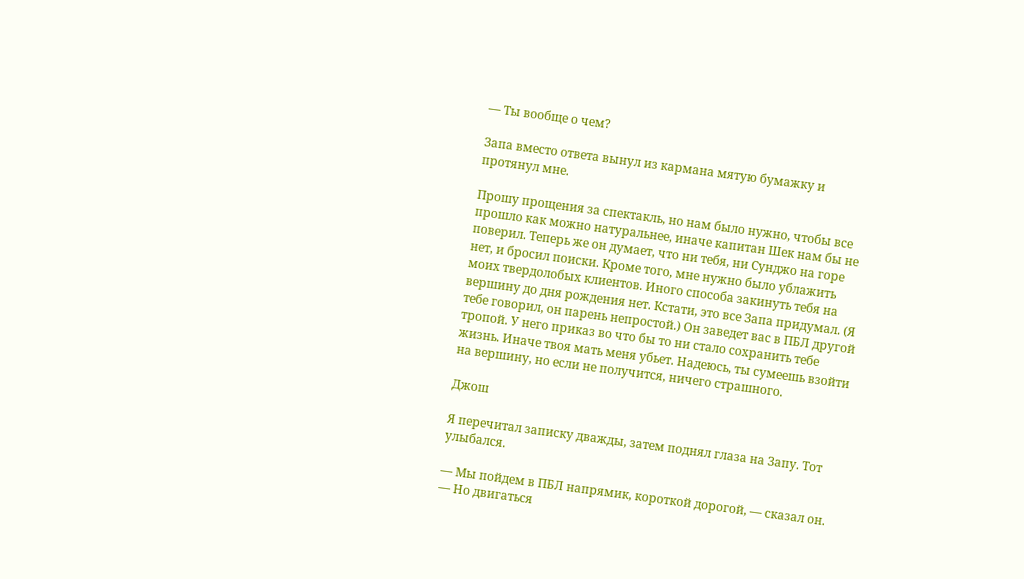— Ты вообще о чем?

Запа вместо ответа вынул из кармана мятую бумажку и протянул мне.

Прошу прощения за спектакль, но нам было нужно, чтобы все прошло как можно натуральнее, иначе капитан Шек нам бы не поверил. Теперь же он думает, что ни тебя, ни Сунджо на горе нет, и бросил поиски. Кроме того, мне нужно было ублажить моих твердолобых клиентов. Иного способа закинуть тебя на вершину до дня рождения нет. Кстати, это все Запа придумал. (Я тебе говорил, он парень непростой.) Он заведет вас в ПБЛ другой тропой. У него приказ во что бы то ни стало сохранить тебе жизнь. Иначе твоя мать меня убьет. Надеюсь, ты сумеешь взойти на вершину, но если не получится, ничего страшного.

Джош

Я перечитал записку дважды, затем поднял глаза на Запу. Тот улыбался.

— Мы пойдем в ПБЛ напрямик, короткой дорогой, — сказал он. — Но двигаться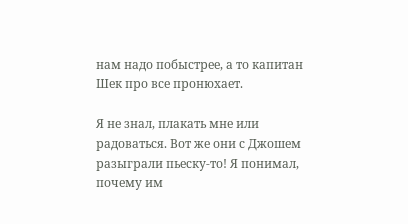нам надо побыстрее, а то капитан Шек про все пронюхает.

Я не знал, плакать мне или радоваться. Вот же они с Джошем разыграли пьеску-то! Я понимал, почему им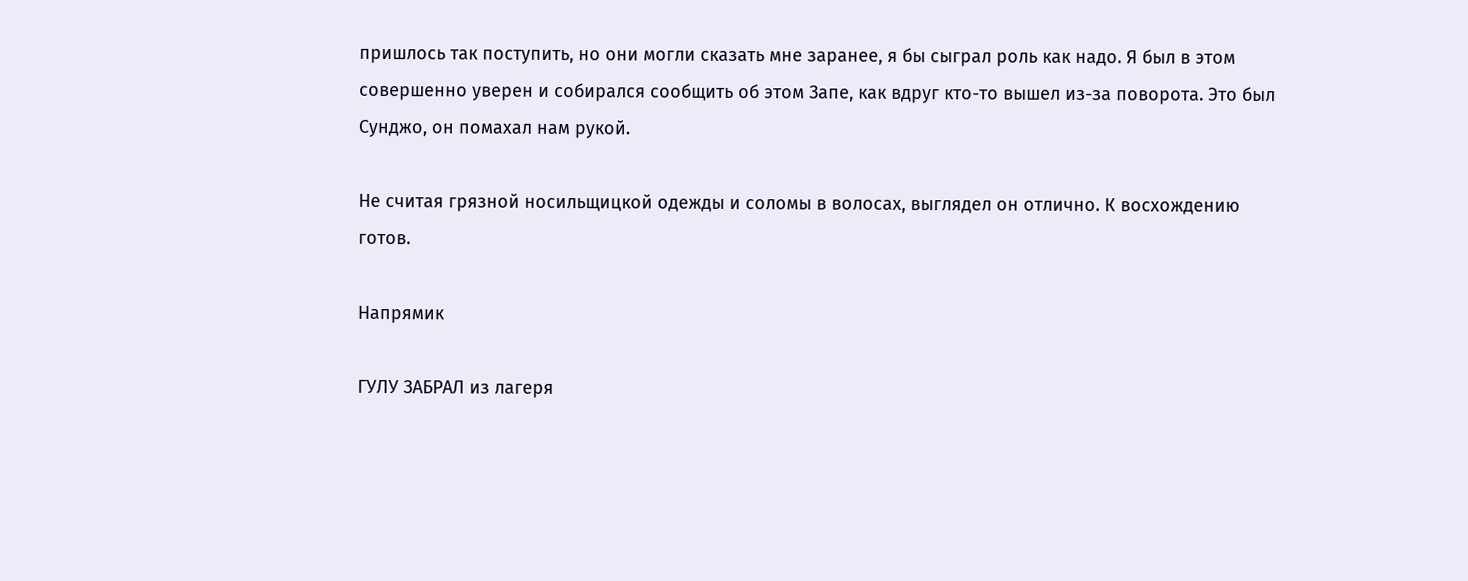пришлось так поступить, но они могли сказать мне заранее, я бы сыграл роль как надо. Я был в этом совершенно уверен и собирался сообщить об этом Запе, как вдруг кто-то вышел из-за поворота. Это был Сунджо, он помахал нам рукой.

Не считая грязной носильщицкой одежды и соломы в волосах, выглядел он отлично. К восхождению готов.

Напрямик

ГУЛУ ЗАБРАЛ из лагеря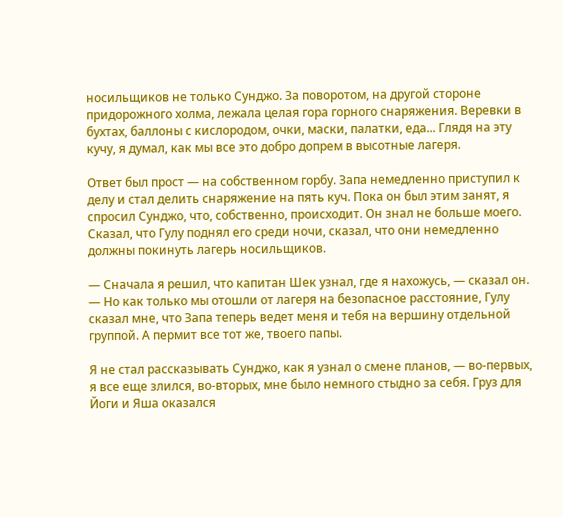носильщиков не только Сунджо. За поворотом, на другой стороне придорожного холма, лежала целая гора горного снаряжения. Веревки в бухтах, баллоны с кислородом, очки, маски, палатки, еда... Глядя на эту кучу, я думал, как мы все это добро допрем в высотные лагеря.

Ответ был прост — на собственном горбу. Запа немедленно приступил к делу и стал делить снаряжение на пять куч. Пока он был этим занят, я спросил Сунджо, что, собственно, происходит. Он знал не больше моего. Сказал, что Гулу поднял его среди ночи, сказал, что они немедленно должны покинуть лагерь носильщиков.

— Сначала я решил, что капитан Шек узнал, где я нахожусь, — сказал он. — Но как только мы отошли от лагеря на безопасное расстояние, Гулу сказал мне, что Запа теперь ведет меня и тебя на вершину отдельной группой. А пермит все тот же, твоего папы.

Я не стал рассказывать Сунджо, как я узнал о смене планов, — во-первых, я все еще злился, во-вторых, мне было немного стыдно за себя. Груз для Йоги и Яша оказался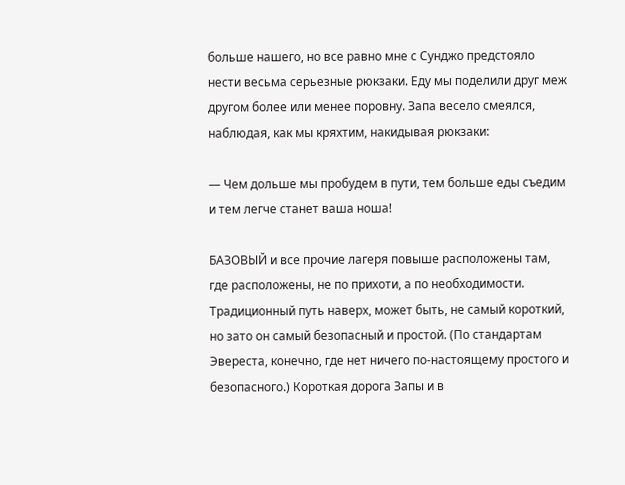больше нашего, но все равно мне с Сунджо предстояло нести весьма серьезные рюкзаки. Еду мы поделили друг меж другом более или менее поровну. Запа весело смеялся, наблюдая, как мы кряхтим, накидывая рюкзаки:

— Чем дольше мы пробудем в пути, тем больше еды съедим и тем легче станет ваша ноша!

БАЗОВЫЙ и все прочие лагеря повыше расположены там, где расположены, не по прихоти, а по необходимости. Традиционный путь наверх, может быть, не самый короткий, но зато он самый безопасный и простой. (По стандартам Эвереста, конечно, где нет ничего по-настоящему простого и безопасного.) Короткая дорога Запы и в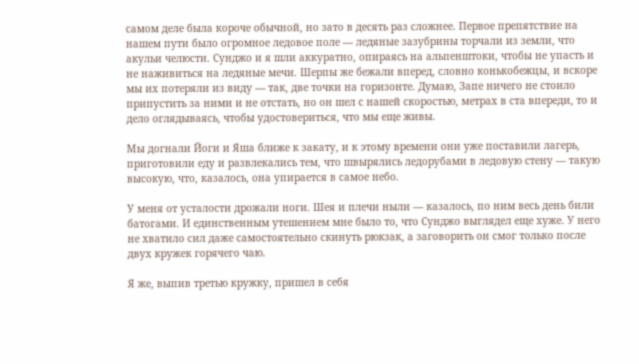самом деле была короче обычной, но зато в десять раз сложнее. Первое препятствие на нашем пути было огромное ледовое поле — ледяные зазубрины торчали из земли, что акульи челюсти. Сунджо и я шли аккуратно, опираясь на альпенштоки, чтобы не упасть и не наживиться на ледяные мечи. Шерпы же бежали вперед, словно конькобежцы, и вскоре мы их потеряли из виду — так, две точки на горизонте. Думаю, Запе ничего не стоило припустить за ними и не отстать, но он шел с нашей скоростью, метрах в ста впереди, то и дело оглядываясь, чтобы удостовериться, что мы еще живы.

Мы догнали Йоги и Яша ближе к закату, и к этому времени они уже поставили лагерь, приготовили еду и развлекались тем, что швырялись ледорубами в ледовую стену — такую высокую, что, казалось, она упирается в самое небо.

У меня от усталости дрожали ноги. Шея и плечи ныли — казалось, по ним весь день били батогами. И единственным утешением мне было то, что Сунджо выглядел еще хуже. У него не хватило сил даже самостоятельно скинуть рюкзак, а заговорить он смог только после двух кружек горячего чаю.

Я же, выпив третью кружку, пришел в себя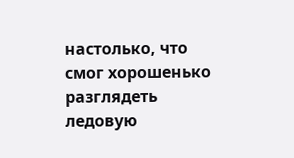настолько, что смог хорошенько разглядеть ледовую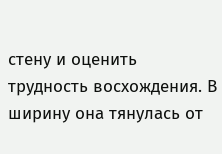стену и оценить трудность восхождения. В ширину она тянулась от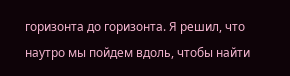горизонта до горизонта. Я решил, что наутро мы пойдем вдоль, чтобы найти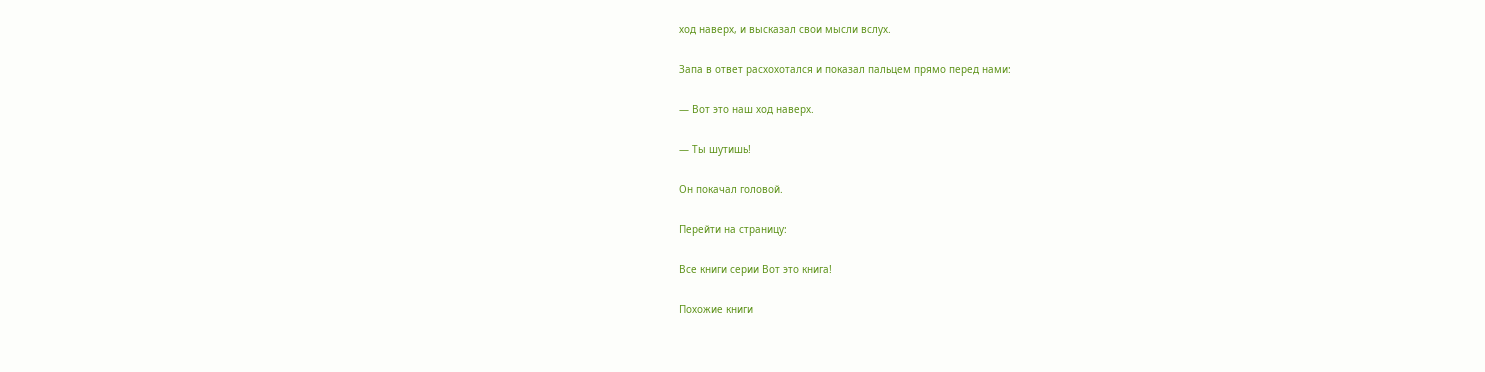ход наверх, и высказал свои мысли вслух.

Запа в ответ расхохотался и показал пальцем прямо перед нами:

— Вот это наш ход наверх.

— Ты шутишь!

Он покачал головой.

Перейти на страницу:

Все книги серии Вот это книга!

Похожие книги